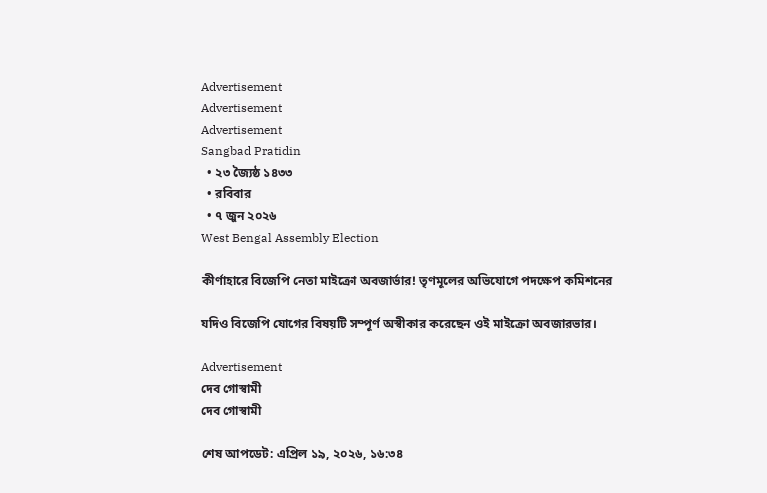Advertisement
Advertisement
Advertisement
Sangbad Pratidin
  • ২৩ জ্যৈষ্ঠ ১৪৩৩
  • রবিবার
  • ৭ জুন ২০২৬
West Bengal Assembly Election

কীর্ণাহারে বিজেপি নেতা মাইক্রো অবজার্ভার! তৃণমূলের অভিযোগে পদক্ষেপ কমিশনের

যদিও বিজেপি যোগের বিষয়টি সম্পূর্ণ অস্বীকার করেছেন ওই মাইক্রো অবজারভার।

Advertisement
দেব গোস্বামী
দেব গোস্বামী

শেষ আপডেট: এপ্রিল ১৯, ২০২৬, ১৬:৩৪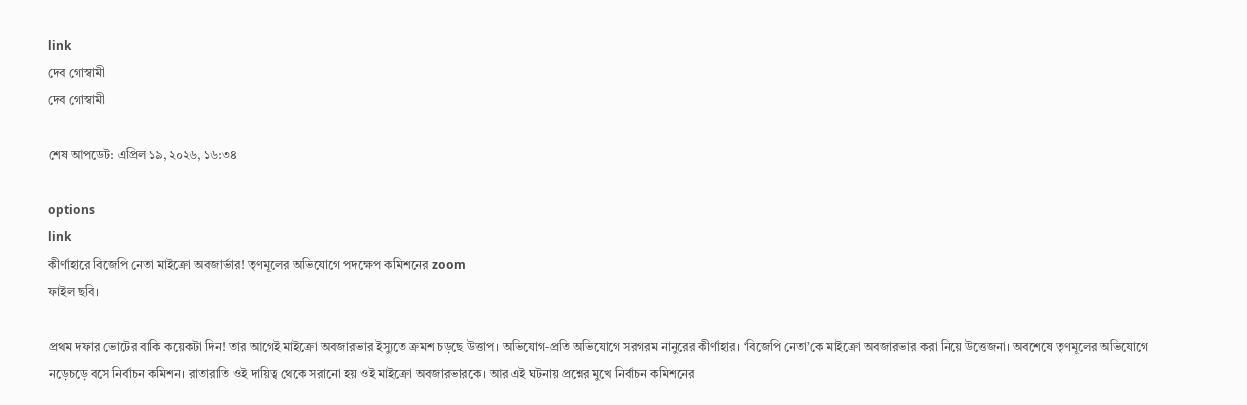link
দেব গোস্বামী
দেব গোস্বামী

শেষ আপডেট: এপ্রিল ১৯, ২০২৬, ১৬:৩৪

options
link
কীর্ণাহারে বিজেপি নেতা মাইক্রো অবজার্ভার! তৃণমূলের অভিযোগে পদক্ষেপ কমিশনের zoom
ফাইল ছবি।

প্রথম দফার ভোটের বাকি কয়েকটা দিন! তার আগেই মাইক্রো অবজারভার ইস্যুতে ক্রমশ চড়ছে উত্তাপ। অভিযোগ-প্রতি অভিযোগে সরগরম নানুরের কীর্ণাহার। ‘বিজেপি নেতা’কে মাইক্রো অবজারভার করা নিয়ে উত্তেজনা। অবশেষে তৃণমূলের অভিযোগে নড়েচড়ে বসে নির্বাচন কমিশন। রাতারাতি ওই দায়িত্ব থেকে সরানো হয় ওই মাইক্রো অবজারভারকে। আর এই ঘটনায় প্রশ্নের মুখে নির্বাচন কমিশনের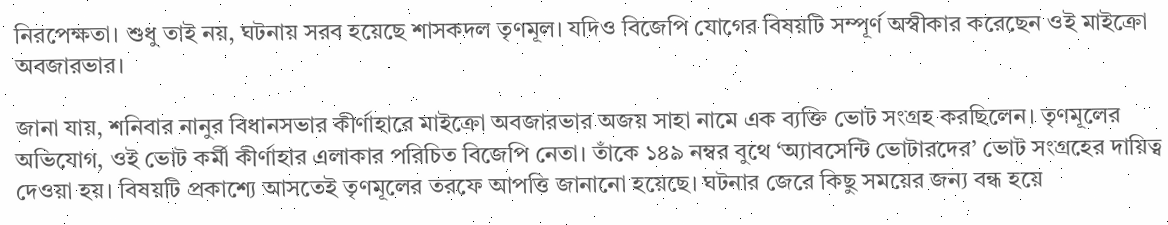নিরপেক্ষতা। শুধু তাই নয়, ঘটনায় সরব হয়েছে শাসকদল তৃণমূল। যদিও বিজেপি যোগের বিষয়টি সম্পূর্ণ অস্বীকার করেছেন ওই মাইক্রো অবজারভার।

জানা যায়, শনিবার নানুর বিধানসভার কীর্ণাহারে মাইক্রো অবজারভার অজয় সাহা নামে এক ব্যক্তি ভোট সংগ্রহ করছিলেন। তৃণমূলের অভিযোগ, ওই ভোট কর্মী কীর্ণাহার এলাকার পরিচিত বিজেপি নেতা। তাঁকে ১৪৯ নম্বর বুথে ‘অ্যাবসেন্টি ভোটারদের’ ভোট সংগ্রহের দায়িত্ব দেওয়া হয়। বিষয়টি প্রকাশ্যে আসতেই তৃণমূলের তরফে আপত্তি জানানো হয়েছে। ঘটনার জেরে কিছু সময়ের জন্য বন্ধ হয়ে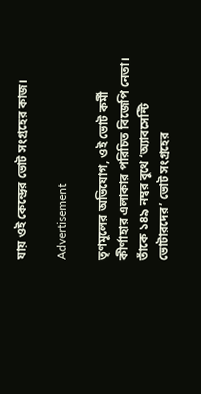যায় ওই কেন্দ্রের ভোট সংগ্রহের কাজ।

Advertisement

তৃণমূলের অভিযোগ, ওই ভোট কর্মী কীর্ণাহার এলাকার পরিচিত বিজেপি নেতা। তাঁকে ১৪৯ নম্বর বুথে ‘অ্যাবসেন্টি ভোটারদের’ ভোট সংগ্রহের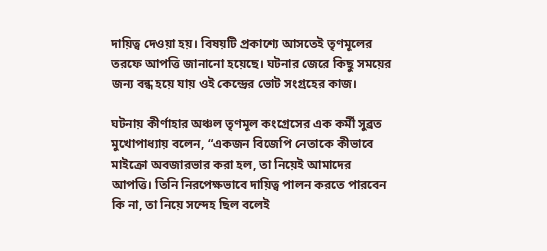দায়িত্ব দেওয়া হয়। বিষয়টি প্রকাশ্যে আসতেই তৃণমূলের তরফে আপত্তি জানানো হয়েছে। ঘটনার জেরে কিছু সময়ের জন্য বন্ধ হয়ে যায় ওই কেন্দ্রের ভোট সংগ্রহের কাজ।

ঘটনায় কীর্ণাহার অঞ্চল তৃণমূল কংগ্রেসের এক কর্মী সুব্রত মুখোপাধ্যায় বলেন, “একজন বিজেপি নেতাকে কীভাবে মাইক্রো অবজারভার করা হল, তা নিয়েই আমাদের আপত্তি। তিনি নিরপেক্ষভাবে দায়িত্ব পালন করতে পারবেন কি না, তা নিয়ে সন্দেহ ছিল বলেই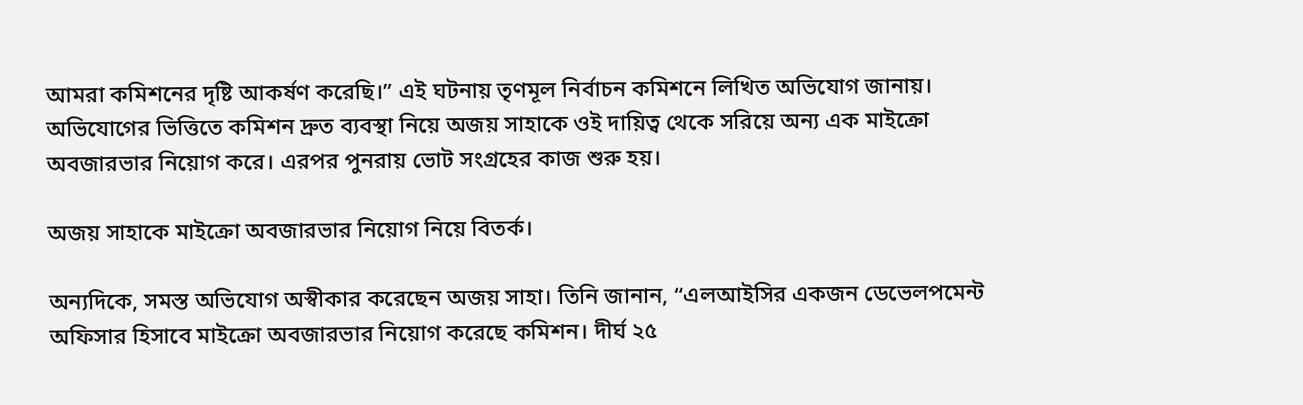আমরা কমিশনের দৃষ্টি আকর্ষণ করেছি।” এই ঘটনায় তৃণমূল নির্বাচন কমিশনে লিখিত অভিযোগ জানায়। অভিযোগের ভিত্তিতে কমিশন দ্রুত ব্যবস্থা নিয়ে অজয় সাহাকে ওই দায়িত্ব থেকে সরিয়ে অন্য এক মাইক্রো অবজারভার নিয়োগ করে। এরপর পুনরায় ভোট সংগ্রহের কাজ শুরু হয়।

অজয় সাহাকে মাইক্রো অবজারভার নিয়োগ নিয়ে বিতর্ক।

অন্যদিকে, সমস্ত অভিযোগ অস্বীকার করেছেন অজয় সাহা। তিনি জানান, “এলআইসির একজন ডেভেলপমেন্ট অফিসার হিসাবে মাইক্রো অবজারভার নিয়োগ করেছে কমিশন। দীর্ঘ ২৫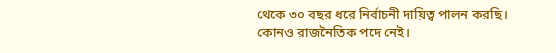থেকে ৩০ বছর ধরে নির্বাচনী দায়িত্ব পালন করছি। কোনও রাজনৈতিক পদে নেই।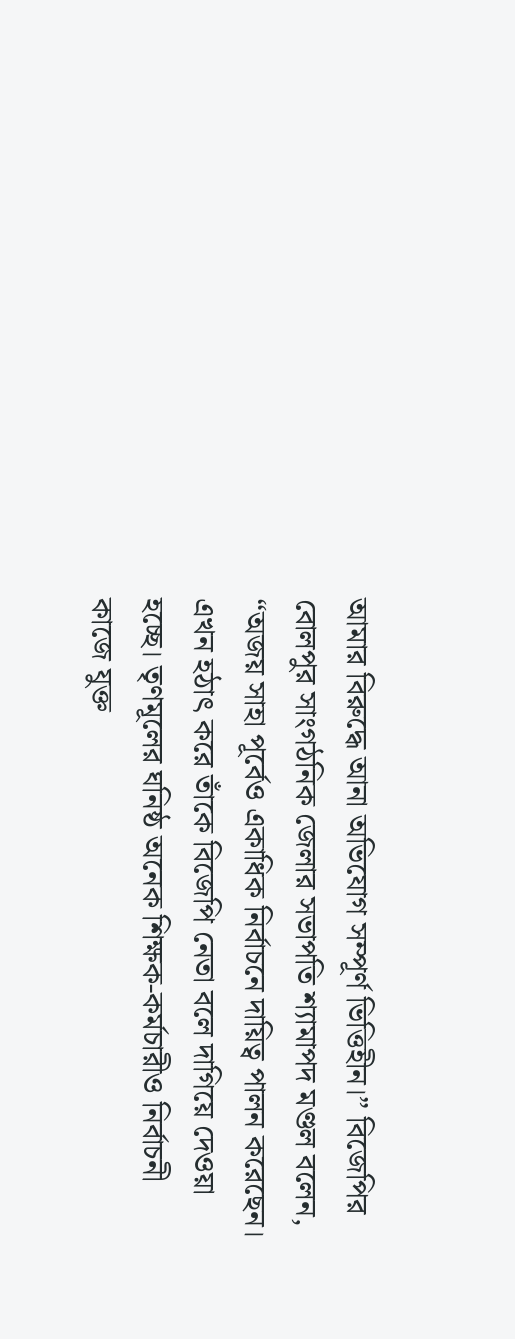আমার বিরুদ্ধে আনা অভিযোগ সম্পূর্ণ ভিত্তিহীন।” বিজেপির বোলপুর সাংগঠনিক জেলার সভাপতি শ্যামাপদ মণ্ডল বলেন, “অজয় সাহা পূর্বেও একাধিক নির্বাচনে দায়িত্ব পালন করেছেন। এখন হঠাৎ করে তাঁকে বিজেপি নেতা বলে দাগিয়ে দেওয়া হচ্ছে। তৃণমূলের ঘনিষ্ঠ অনেক শিক্ষক-কর্মচারীও নির্বাচনী কাজে যুক্ত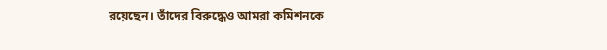রয়েছেন। তাঁদের বিরুদ্ধেও আমরা কমিশনকে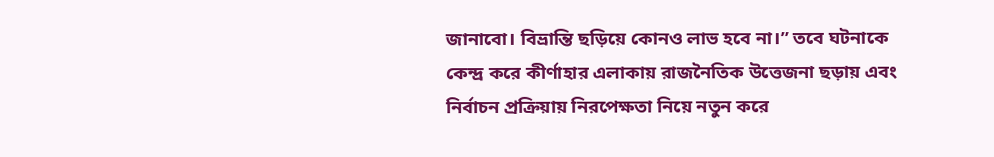জানাবো। বিভ্রান্তি ছড়িয়ে কোনও লাভ হবে না।” তবে ঘটনাকে কেন্দ্র করে কীর্ণাহার এলাকায় রাজনৈতিক উত্তেজনা ছড়ায় এবং নির্বাচন প্রক্রিয়ায় নিরপেক্ষতা নিয়ে নতুন করে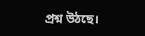প্রশ্ন উঠছে।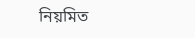নিয়মিত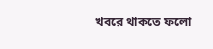খবরে থাকতে ফলো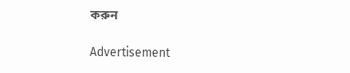করুন

Advertisement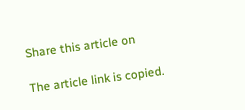Share this article on

The article link is copied.